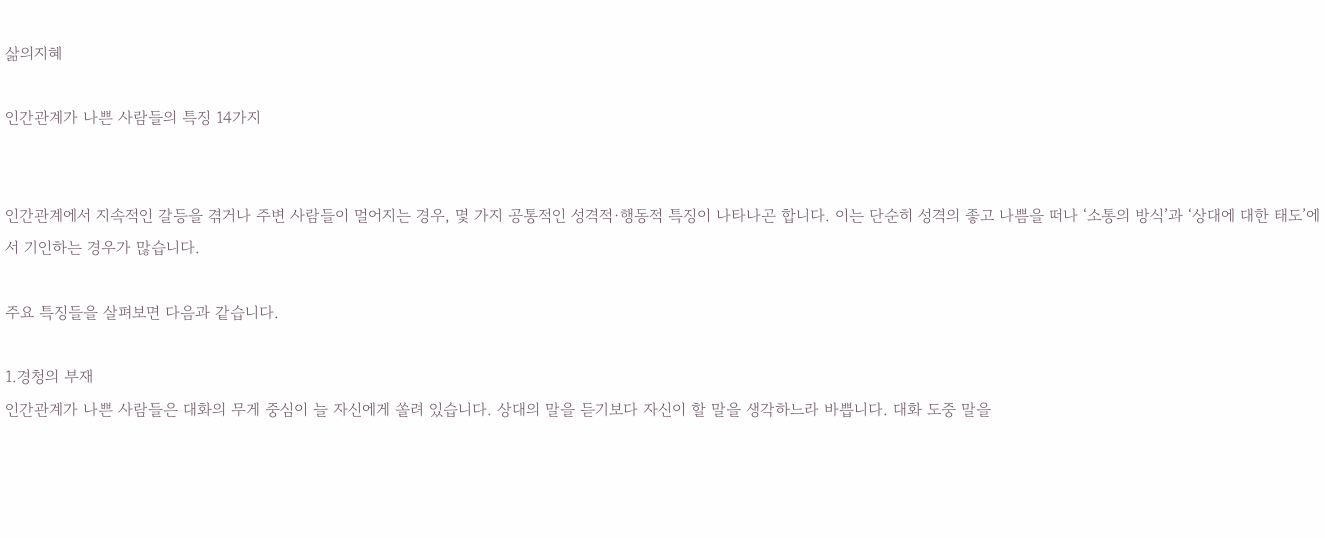삶의지혜

인간관계가 나쁜 사람들의 특징 14가지


인간관계에서 지속적인 갈등을 겪거나 주변 사람들이 멀어지는 경우, 몇 가지 공통적인 성격적·행동적 특징이 나타나곤 합니다. 이는 단순히 성격의 좋고 나쁨을 떠나 ‘소통의 방식’과 ‘상대에 대한 태도’에서 기인하는 경우가 많습니다.

주요 특징들을 살펴보면 다음과 같습니다.

1.경청의 부재
인간관계가 나쁜 사람들은 대화의 무게 중심이 늘 자신에게 쏠려 있습니다. 상대의 말을 듣기보다 자신이 할 말을 생각하느라 바쁩니다. 대화 도중 말을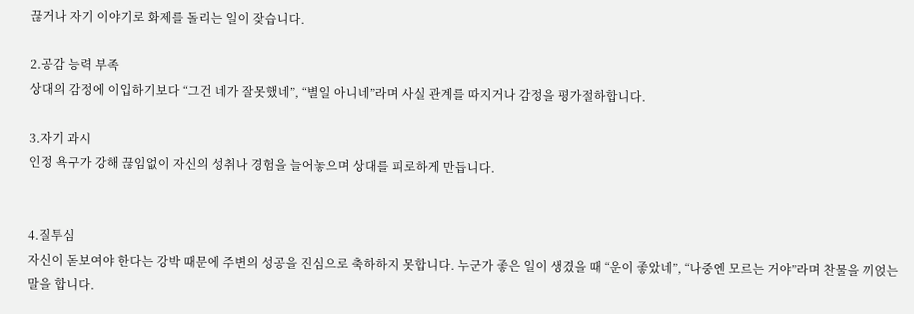끊거나 자기 이야기로 화제를 돌리는 일이 잦습니다.

2.공감 능력 부족
상대의 감정에 이입하기보다 “그건 네가 잘못했네”, “별일 아니네”라며 사실 관계를 따지거나 감정을 평가절하합니다.

3.자기 과시
인정 욕구가 강해 끊임없이 자신의 성취나 경험을 늘어놓으며 상대를 피로하게 만듭니다.


4.질투심
자신이 돋보여야 한다는 강박 때문에 주변의 성공을 진심으로 축하하지 못합니다. 누군가 좋은 일이 생겼을 때 “운이 좋았네”, “나중엔 모르는 거야”라며 찬물을 끼얹는 말을 합니다.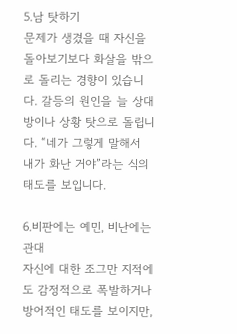5.남 탓하기
문제가 생겼을 때 자신을 돌아보기보다 화살을 밖으로 돌리는 경향이 있습니다. 갈등의 원인을 늘 상대방이나 상황 탓으로 돌립니다. “네가 그렇게 말해서 내가 화난 거야”라는 식의 태도를 보입니다.

6.비판에는 예민, 비난에는 관대
자신에 대한 조그만 지적에도 감정적으로 폭발하거나 방어적인 태도를 보이지만,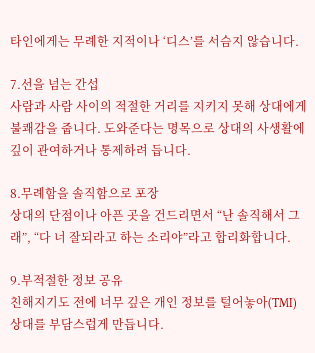타인에게는 무례한 지적이나 ‘디스’를 서슴지 않습니다.

7.선을 넘는 간섭
사람과 사람 사이의 적절한 거리를 지키지 못해 상대에게 불쾌감을 줍니다. 도와준다는 명목으로 상대의 사생활에 깊이 관여하거나 통제하려 듭니다.

8.무례함을 솔직함으로 포장
상대의 단점이나 아픈 곳을 건드리면서 “난 솔직해서 그래”, “다 너 잘되라고 하는 소리야”라고 합리화합니다.

9.부적절한 정보 공유
친해지기도 전에 너무 깊은 개인 정보를 털어놓아(TMI) 상대를 부담스럽게 만듭니다.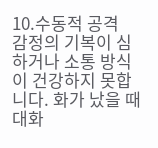10.수동적 공격
감정의 기복이 심하거나 소통 방식이 건강하지 못합니다. 화가 났을 때 대화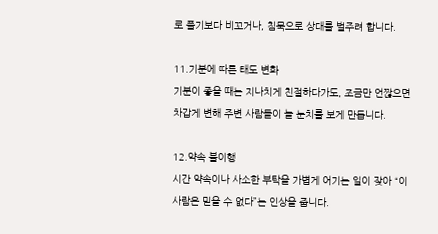로 풀기보다 비꼬거나, 침묵으로 상대를 벌주려 합니다.

11.기분에 따른 태도 변화
기분이 좋을 때는 지나치게 친절하다가도, 조금만 언짢으면 차갑게 변해 주변 사람들이 늘 눈치를 보게 만듭니다.

12.약속 불이행
시간 약속이나 사소한 부탁을 가볍게 어기는 일이 잦아 “이 사람은 믿을 수 없다”는 인상을 줍니다.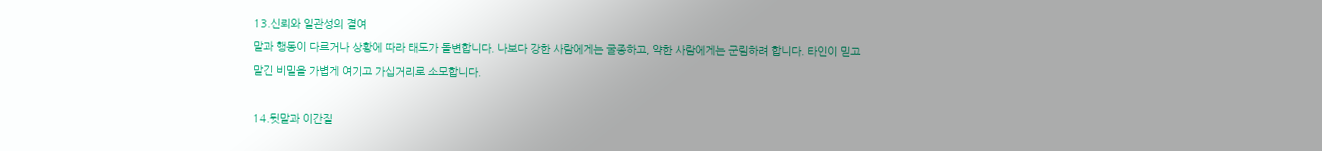13.신뢰와 일관성의 결여
말과 행동이 다르거나 상황에 따라 태도가 돌변합니다. 나보다 강한 사람에게는 굴종하고, 약한 사람에게는 군림하려 합니다. 타인이 믿고 맡긴 비밀을 가볍게 여기고 가십거리로 소모합니다.

14.뒷말과 이간질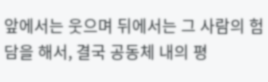앞에서는 웃으며 뒤에서는 그 사람의 험담을 해서, 결국 공동체 내의 평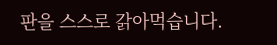판을 스스로 갉아먹습니다.